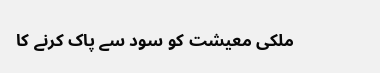ملکی معیشت کو سود سے پاک کرنے کا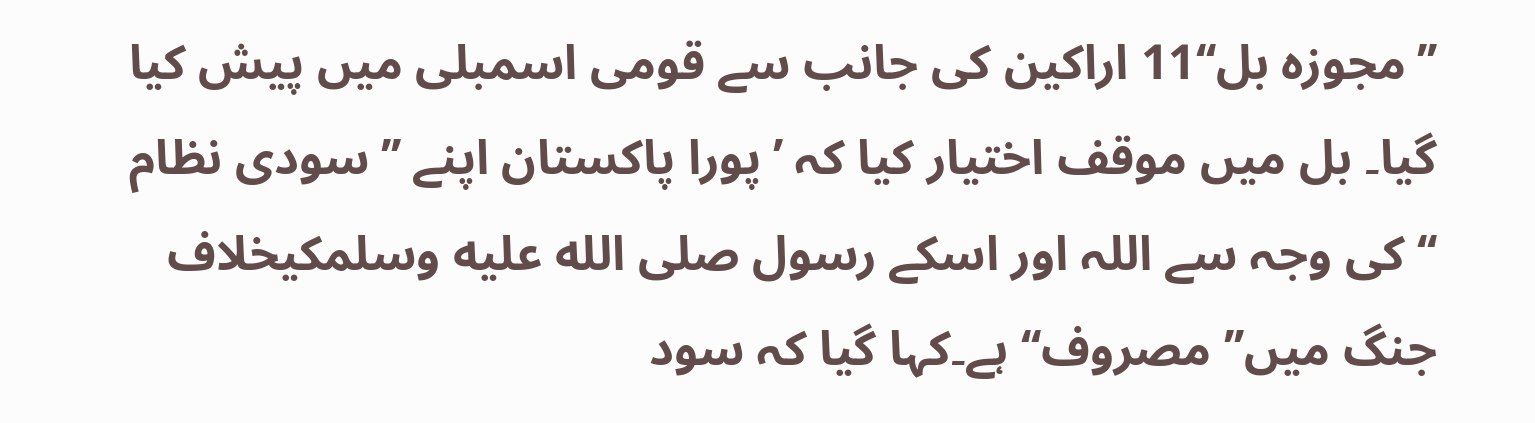’’مجوزہ بل‘‘11 اراکین کی جانب سے قومی اسمبلی میں پیش کیا گیا۔ بل میں موقف اختیار کیا کہ ’پورا پاکستان اپنے ’’سودی نظام ‘‘کی وجہ سے اللہ اور اسکے رسول صلى الله عليه وسلمکیخلاف جنگ میں’’ مصروف‘‘ ہے۔کہا گیا کہ سود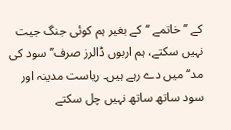کے ’’ خاتمے ‘‘کے بغیر ہم کوئی جنگ جیت نہیں سکتے، ہم اربوں ڈالرز صرف’’ سود کی مد‘‘ میں دے رہے ہیں۔ ریاست مدینہ اور سود ساتھ ساتھ نہیں چل سکتے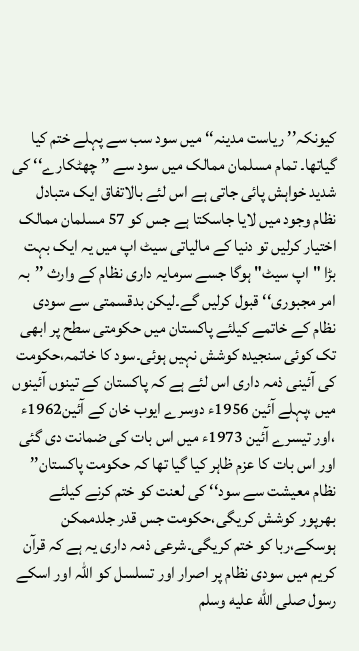کیونکہ’’ ریاست مدینہ‘‘ میں سود سب سے پہلے ختم کیا گیاتھا۔ تمام مسلمان ممالک میں سود سے ’’ چھٹکارے‘‘ کی شدید خواہش پائی جاتی ہے اس لئے بالاتفاق ایک متبادل نظام وجود میں لایا جاسکتا ہے جس کو 57 مسلمان ممالک اختیار کرلیں تو دنیا کے مالیاتی سیٹ اپ میں یہ ایک بہت بڑا "اپ سیٹ" ہوگا جسے سرمایہ داری نظام کے وارث ’’بہ امر مجبوری‘‘ قبول کرلیں گے۔لیکن بدقسمتی سے سودی نظام کے خاتمے کیلئے پاکستان میں حکومتی سطح پر ابھی تک کوئی سنجیدہ کوشش نہیں ہوئی۔سود کا خاتمہ،حکومت کی آئینی ذمہ داری اس لئے ہے کہ پاکستان کے تینوں آئینوں میں ،پہلے آئین 1956ء دوسرے ایوب خان کے آئین1962ء ،اور تیسرے آئین 1973ء میں اس بات کی ضمانت دی گئی اور اس بات کا عزم ظاہر کیا گیا تھا کہ حکومت پاکستان’’ نظام معیشت سے سود‘‘ کی لعنت کو ختم کرنے کیلئے بھرپور کوشش کریگی،حکومت جس قدر جلدممکن ہوسکے،ربا کو ختم کریگی۔شرعی ذمہ داری یہ ہے کہ قرآن کریم میں سودی نظام پر اصرار اور تسلسل کو اللہ اور اسکے رسول صلى الله عليه وسلم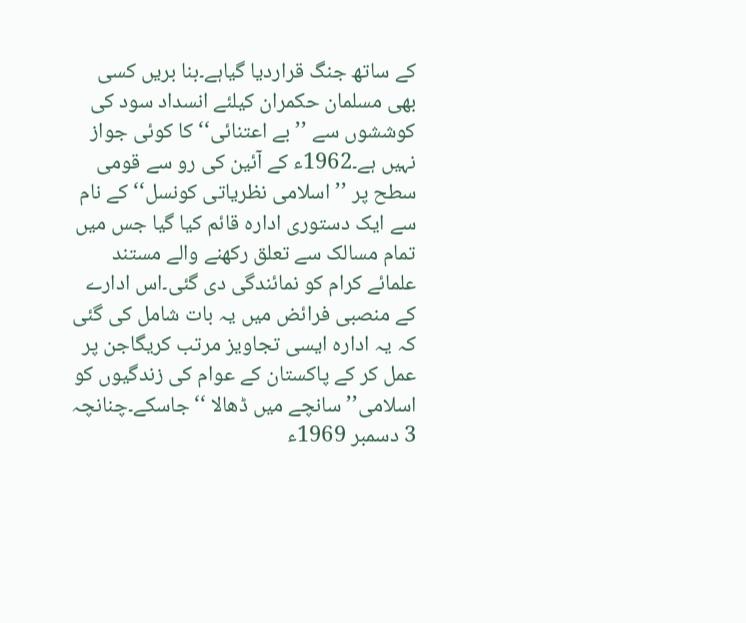کے ساتھ جنگ قراردیا گیاہے۔بنا بریں کسی بھی مسلمان حکمران کیلئے انسداد سود کی کوششوں سے ’’ بے اعتنائی‘‘ کا کوئی جواز نہیں ہے۔1962ء کے آئین کی رو سے قومی سطح پر ’’اسلامی نظریاتی کونسل‘‘ کے نام سے ایک دستوری ادارہ قائم کیا گیا جس میں تمام مسالک سے تعلق رکھنے والے مستند علمائے کرام کو نمائندگی دی گئی۔اس ادارے کے منصبی فرائض میں یہ بات شامل کی گئی کہ یہ ادارہ ایسی تجاویز مرتب کریگاجن پر عمل کر کے پاکستان کے عوام کی زندگیوں کو اسلامی’’ سانچے میں ڈھالا ‘‘جاسکے۔چنانچہ 3 دسمبر 1969ء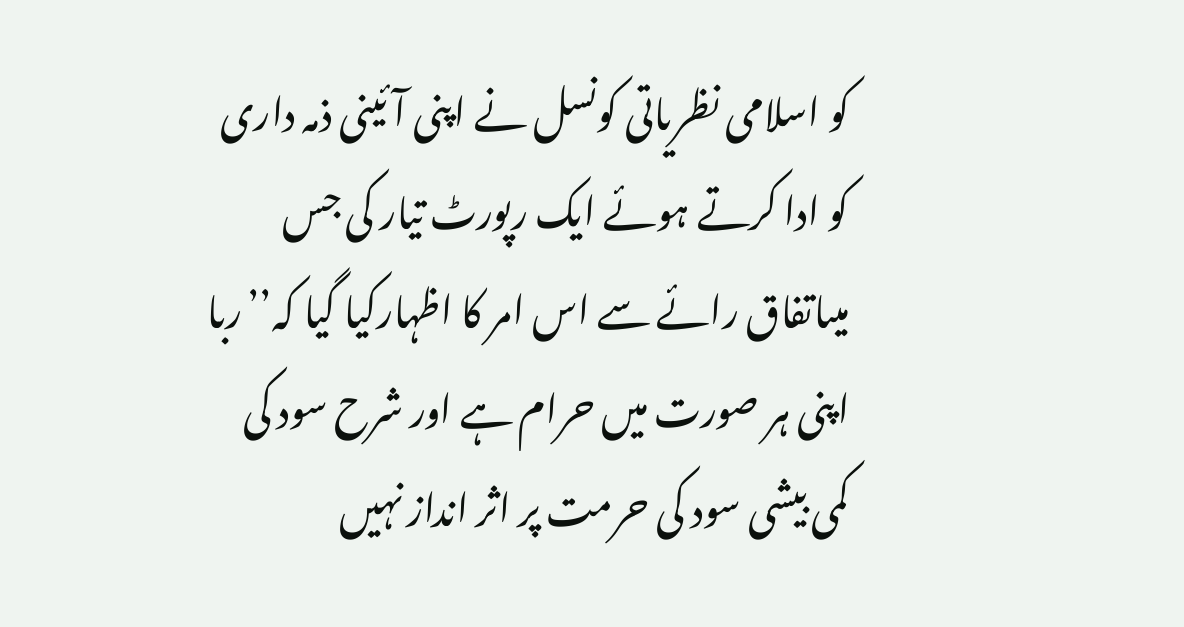کو اسلامی نظریاتی کونسل نے اپنی آئینی ذمہ داری کو ادا کرتے ہوئے ایک رپورٹ تیار کی جس میںاتفاق رائے سے اس امر کا اظہارکیا گیا کہ’’ربا اپنی ہر صورت میں حرام ہے اور شرح سود کی کمی بیشی سود کی حرمت پر اثر انداز نہیں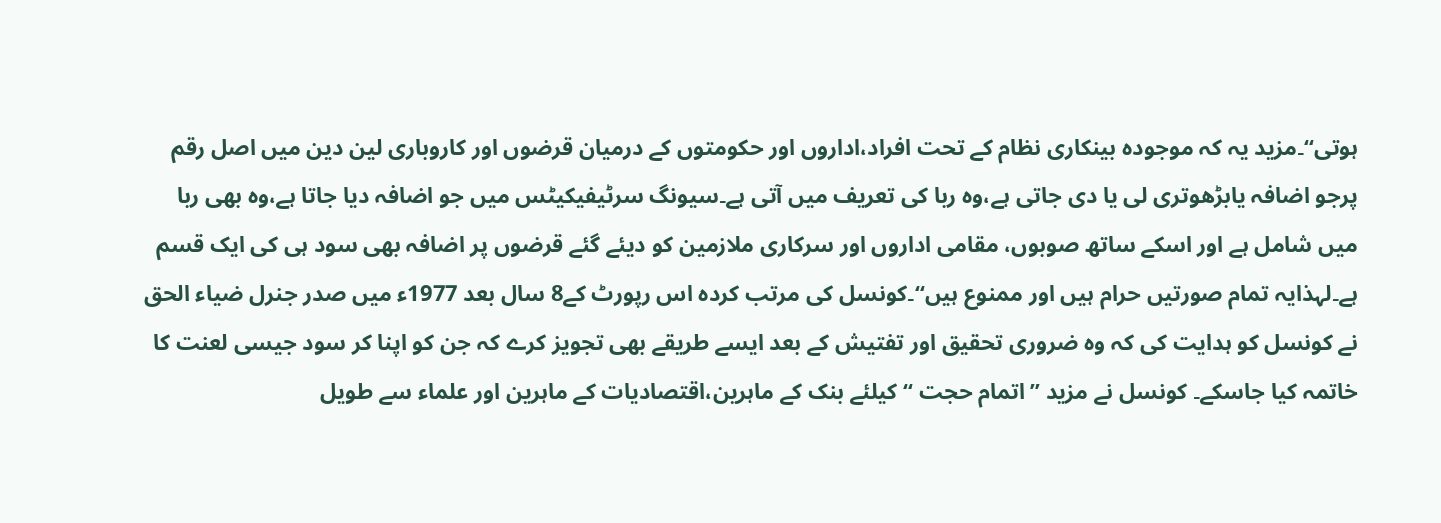ہوتی‘‘۔مزید یہ کہ موجودہ بینکاری نظام کے تحت افراد،اداروں اور حکومتوں کے درمیان قرضوں اور کاروباری لین دین میں اصل رقم پرجو اضافہ یابڑھوتری لی یا دی جاتی ہے،وہ ربا کی تعریف میں آتی ہے۔سیونگ سرٹیفیکیٹس میں جو اضافہ دیا جاتا ہے،وہ بھی ربا میں شامل ہے اور اسکے ساتھ صوبوں، مقامی اداروں اور سرکاری ملازمین کو دیئے گئے قرضوں پر اضافہ بھی سود ہی کی ایک قسم ہے۔لہذایہ تمام صورتیں حرام ہیں اور ممنوع ہیں‘‘۔کونسل کی مرتب کردہ اس رپورٹ کے8 سال بعد 1977ء میں صدر جنرل ضیاء الحق نے کونسل کو ہدایت کی کہ وہ ضروری تحقیق اور تفتیش کے بعد ایسے طریقے بھی تجویز کرے کہ جن کو اپنا کر سود جیسی لعنت کا خاتمہ کیا جاسکے۔ کونسل نے مزید ’’اتمام حجت ‘‘کیلئے بنک کے ماہرین،اقتصادیات کے ماہرین اور علماء سے طویل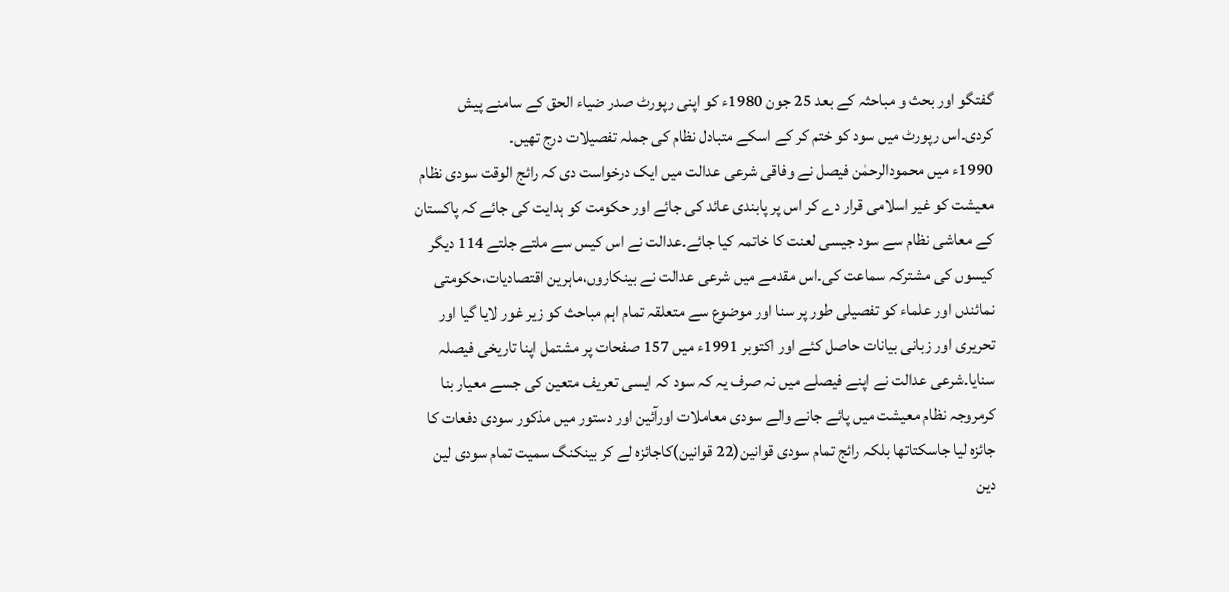گفتگو اور بحث و مباحثہ کے بعد 25 جون 1980ء کو اپنی رپورٹ صدر ضیاء الحق کے سامنے پیش کردی۔اس رپورٹ میں سود کو ختم کر کے اسکے متبادل نظام کی جملہ تفصیلات درج تھیں۔
1990ء میں محمودالرحمٰن فیصل نے وفاقی شرعی عدالت میں ایک درخواست دی کہ رائج الوقت سودی نظام معیشت کو غیر اسلامی قرار دے کر اس پر پابندی عائد کی جائے اور حکومت کو ہدایت کی جائے کہ پاکستان کے معاشی نظام سے سود جیسی لعنت کا خاتمہ کیا جائے۔عدالت نے اس کیس سے ملتے جلتے 114 دیگر کیسوں کی مشترکہ سماعت کی۔اس مقدمے میں شرعی عدالت نے بینکاروں،ماہرین اقتصادیات،حکومتی نمائندں اور علماء کو تفصیلی طور پر سنا اور موضوع سے متعلقہ تمام اہم مباحث کو زیر غور لایا گیا اور تحریری اور زبانی بیانات حاصل کئے اور اکتوبر 1991ء میں 157 صفحات پر مشتمل اپنا تاریخی فیصلہ سنایا۔شرعی عدالت نے اپنے فیصلے میں نہ صرف یہ کہ سود کہ ایسی تعریف متعین کی جسے معیار بنا کرمروجہ نظام معیشت میں پائے جانے والے سودی معاملات اورآئین اور دستور میں مذکور سودی دفعات کا جائزہ لیا جاسکتاتھا بلکہ رائج تمام سودی قوانین(22 قوانین)کاجائزہ لے کر بینکنگ سمیت تمام سودی لین دین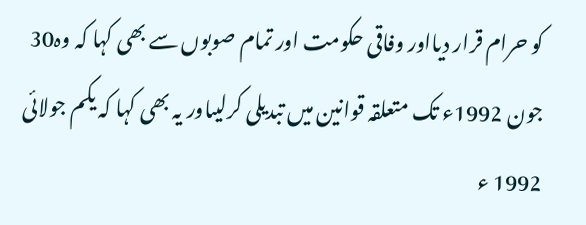کو حرام قرار دیااور وفاقی حکومت اور تمام صوبوں سے بھی کہا کہ وہ30 جون 1992ء تک متعلقہ قوانین میں تبدیلی کرلیںاور یہ بھی کہا کہ یکم جولائی 1992 ء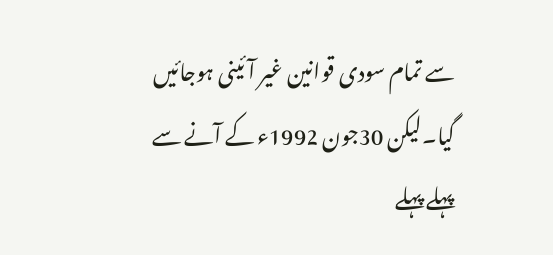سے تمام سودی قوانین غیر آئینی ہوجائیں گیا۔لیکن 30جون 1992ء کے آنے سے پہلے پہلے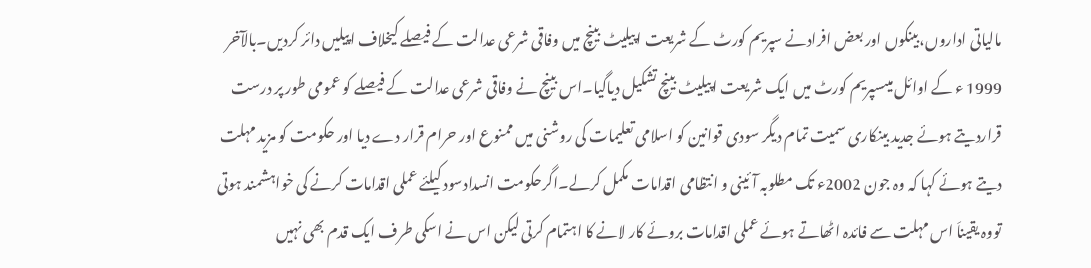مالیاتی اداروں،بینکوں اور بعض افرادنے سپریم کورٹ کے شریعت اپیلیٹ بینچ میں وفاقی شرعی عدالت کے فیصلے کیخلاف اپیلیں دائر کردیں۔بالآخر 1999 ء کے اوائل میںسپریم کورٹ میں ایک شریعت اپیلیٹ بینچ تشکیل دیاگیا۔اس بینچ نے وفاقی شرعی عدالت کے فیصلے کو عمومی طور پر درست قراردیتے ہوئے جدید بینکاری سمیت تمام دیگر سودی قوانین کو اسلامی تعلیمات کی روشنی میں ممنوع اور حرام قرار دے دیا اور حکومت کو مزید مہلت دیتے ہوئے کہا کہ وہ جون 2002ء تک مطلوبہ آئینی و انتظامی اقدامات مکمل کرلے۔اگرحکومت انسدادسود کیلئے عملی اقدامات کرنے کی خواہشمند ہوتی تووہ یقیناَ اس مہلت سے فائدہ اٹھاتے ہوئے عملی اقدامات بروئے کار لانے کا اہتمام کرتی لیکن اس نے اسکی طرف ایک قدم بھی نہیں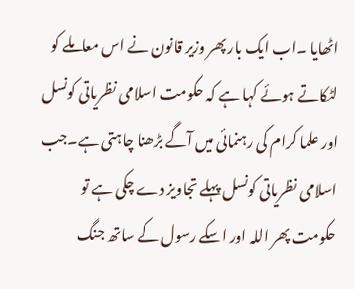اٹھایا ۔اب ایک بار پھر وزیر قانون نے اس معاملے کو لٹکاتے ہوئے کہا ہے کہ حکومت اسلامی نظریاتی کونسل اور علما کرام کی رہنمائی میں آگے بڑھنا چاہتی ہے۔جب اسلامی نظریاتی کونسل پہلے تجاویز دے چکی ہے تو حکومت پھر اللہ اور اسکے رسول کے ساتھ جنگ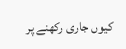کیوں جاری رکھنے پر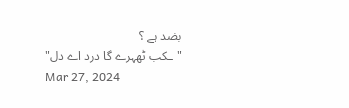بضد ہے ؟
"ـکب ٹھہرے گا درد اے دل"
Mar 27, 2024